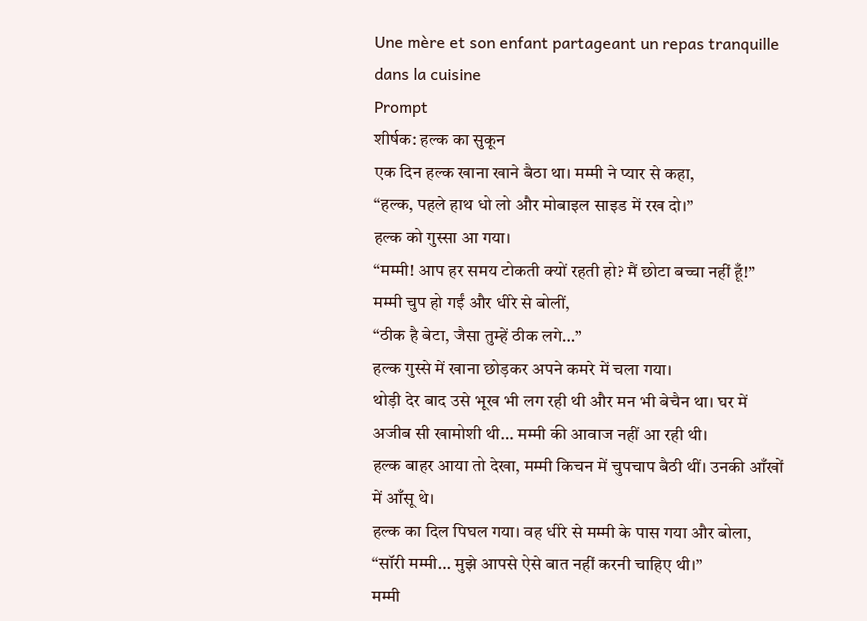Une mère et son enfant partageant un repas tranquille dans la cuisine
Prompt
शीर्षक: हल्क का सुकून
एक दिन हल्क खाना खाने बैठा था। मम्मी ने प्यार से कहा,
“हल्क, पहले हाथ धो लो और मोबाइल साइड में रख दो।”
हल्क को गुस्सा आ गया।
“मम्मी! आप हर समय टोकती क्यों रहती हो? मैं छोटा बच्चा नहीं हूँ!”
मम्मी चुप हो गईं और धीरे से बोलीं,
“ठीक है बेटा, जैसा तुम्हें ठीक लगे…”
हल्क गुस्से में खाना छोड़कर अपने कमरे में चला गया।
थोड़ी देर बाद उसे भूख भी लग रही थी और मन भी बेचैन था। घर में अजीब सी खामोशी थी… मम्मी की आवाज नहीं आ रही थी।
हल्क बाहर आया तो देखा, मम्मी किचन में चुपचाप बैठी थीं। उनकी आँखों में आँसू थे।
हल्क का दिल पिघल गया। वह धीरे से मम्मी के पास गया और बोला,
“सॉरी मम्मी… मुझे आपसे ऐसे बात नहीं करनी चाहिए थी।”
मम्मी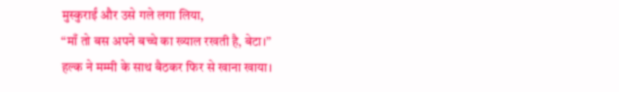मुस्कुराईं और उसे गले लगा लिया,
“माँ तो बस अपने बच्चे का ख्याल रखती है, बेटा।”
हल्क ने मम्मी के साथ बैठकर फिर से खाना खाया।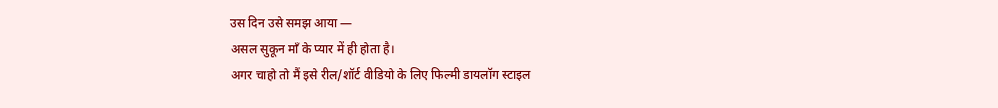उस दिन उसे समझ आया —
असल सुकून माँ के प्यार में ही होता है।
अगर चाहो तो मैं इसे रील/शॉर्ट वीडियो के लिए फिल्मी डायलॉग स्टाइल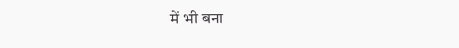में भी बना